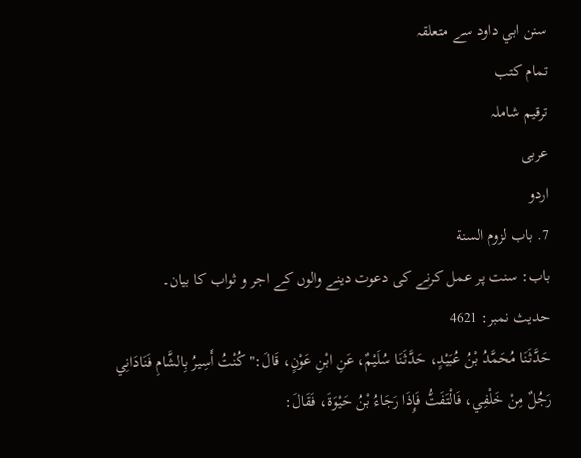سنن ابي داود سے متعلقہ
تمام کتب
ترقیم شاملہ
عربی
اردو
7. باب لزوم السنة
باب: سنت پر عمل کرنے کی دعوت دینے والوں کے اجر و ثواب کا بیان۔
حدیث نمبر: 4621
حَدَّثَنَا مُحَمَّدُ بْنُ عُبَيْدٍ، حَدَّثَنَا سُلَيْمٌ، عَنِ ابْنِ عَوْنٍ، قَالَ:" كُنْتُ أَسِيرُ بِالشَّامِ فَنَادَانِي رَجُلٌ مِنْ خَلْفِي، فَالْتَفَتُّ فَإِذَا رَجَاءُ بْنُ حَيْوَةَ، فَقَالَ: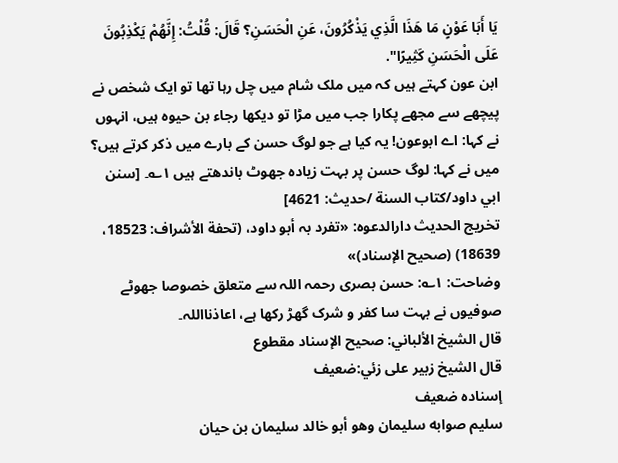يَا أَبَا عَوْنٍ مَا هَذَا الَّذِي يَذْكُرُونَ، عَنِ الْحَسَنِ؟ قَالَ: قُلْتُ: إِنَّهُمْ يَكْذِبُونَ عَلَى الْحَسَنِ كَثِيرًا".
ابن عون کہتے ہیں کہ میں ملک شام میں چل رہا تھا تو ایک شخص نے پیچھے سے مجھے پکارا جب میں مڑا تو دیکھا رجاء بن حیوہ ہیں، انہوں نے کہا: اے ابوعون! یہ کیا ہے جو لوگ حسن کے بارے میں ذکر کرتے ہیں؟ میں نے کہا: لوگ حسن پر بہت زیادہ جھوٹ باندھتے ہیں ۱؎۔ [سنن ابي داود/كتاب السنة /حدیث: 4621]
تخریج الحدیث دارالدعوہ: «تفرد بہ أبو داود، (تحفة الأشراف: 18523، 18639) (صحیح الإسناد)»
وضاحت: ۱؎: حسن بصری رحمہ اللہ سے متعلق خصوصا جھوٹے صوفیوں نے بہت سا کفر و شرک گھڑ رکھا ہے، اعاذنااللہ۔
قال الشيخ الألباني: صحيح الإسناد مقطوع
قال الشيخ زبير على زئي:ضعيف
إسناده ضعيف
سليم صوابه سليمان وھو أبو خالد سليمان بن حيان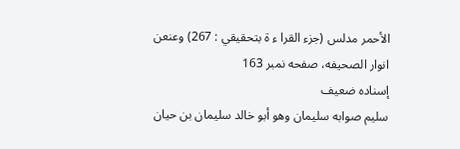الأحمر مدلس (جزء القرا ء ة بتحقيقي : 267) وعنعن
انوار الصحيفه، صفحه نمبر 163
إسناده ضعيف
سليم صوابه سليمان وھو أبو خالد سليمان بن حيان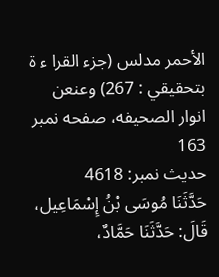الأحمر مدلس (جزء القرا ء ة بتحقيقي : 267) وعنعن
انوار الصحيفه، صفحه نمبر 163
حدیث نمبر: 4618
حَدَّثَنَا مُوسَى بْنُ إِسْمَاعِيل، قَالَ: حَدَّثَنَا حَمَّادٌ،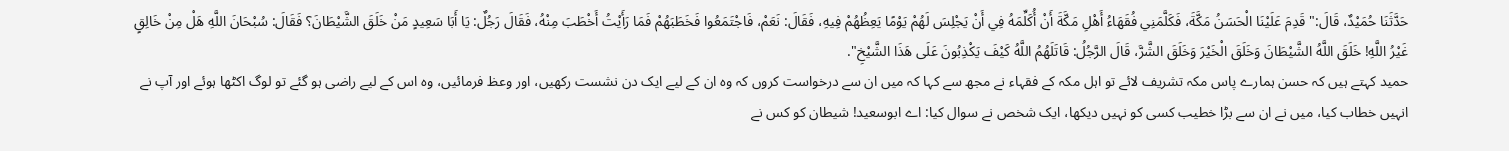حَدَّثَنَا حُمَيْدٌ، قَالَ:" قَدِمَ عَلَيْنَا الْحَسَنُ مَكَّةَ، فَكَلَّمَنِي فُقَهَاءُ أَهْلِ مَكَّةَ أَنْ أُكَلِّمَهُ فِي أَنْ يَجْلِسَ لَهُمْ يَوْمًا يَعِظُهُمْ فِيهِ، فَقَالَ: نَعَمْ، فَاجْتَمَعُوا فَخَطَبَهُمْ فَمَا رَأَيْتُ أَخْطَبَ مِنْهُ، فَقَالَ رَجُلٌ: يَا أَبَا سَعِيدٍ مَنْ خَلَقَ الشَّيْطَانَ؟ فَقَالَ: سُبْحَانَ اللَّهِ هَلْ مِنْ خَالِقٍ غَيْرُ اللَّهِ! خَلَقَ اللَّهُ الشَّيْطَانَ وَخَلَقَ الْخَيْرَ وَخَلَقَ الشَّرَّ، قَالَ الرَّجُلُ: قَاتَلَهُمُ اللَّهُ كَيْفَ يَكْذِبُونَ عَلَى هَذَا الشَّيْخِ".
حمید کہتے ہیں کہ حسن ہمارے پاس مکہ تشریف لائے تو اہل مکہ کے فقہاء نے مجھ سے کہا کہ میں ان سے درخواست کروں کہ وہ ان کے لیے ایک دن نشست رکھیں، اور وعظ فرمائیں، وہ اس کے لیے راضی ہو گئے تو لوگ اکٹھا ہوئے اور آپ نے انہیں خطاب کیا، میں نے ان سے بڑا خطیب کسی کو نہیں دیکھا، ایک شخص نے سوال کیا: اے ابوسعید! شیطان کو کس نے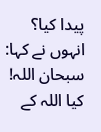پیدا کیا؟ انہوں نے کہا: سبحان اللہ! کیا اللہ کے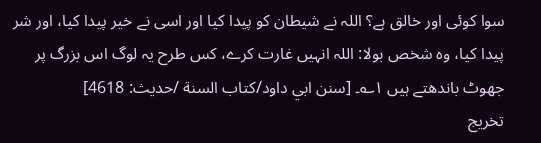سوا کوئی اور خالق ہے؟ اللہ نے شیطان کو پیدا کیا اور اسی نے خیر پیدا کیا، اور شر پیدا کیا، وہ شخص بولا: اللہ انہیں غارت کرے، کس طرح یہ لوگ اس بزرگ پر جھوٹ باندھتے ہیں ۱؎۔ [سنن ابي داود/كتاب السنة /حدیث: 4618]
تخریج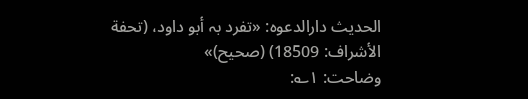الحدیث دارالدعوہ: «تفرد بہ أبو داود، (تحفة الأشراف: 18509) (صحیح)»
وضاحت: ۱؎: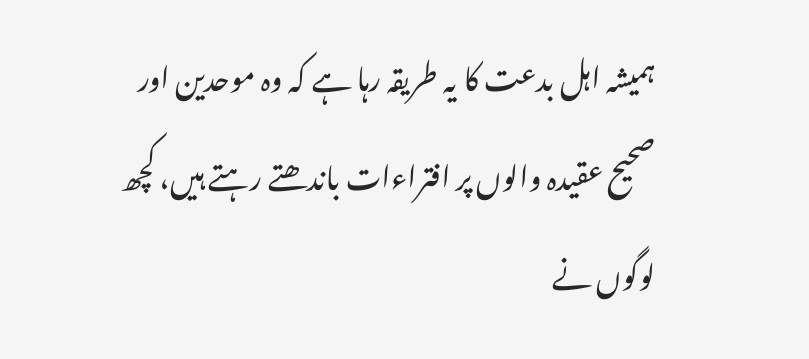ہمیشہ اہل بدعت کا یہ طریقہ رہا ہے کہ وہ موحدین اور صحیح عقیدہ والوں پر افتراءات باندھتے رہتے ہیں، کچھ لوگوں نے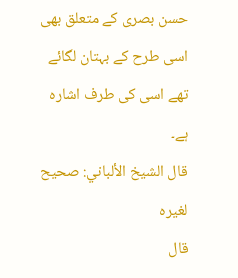حسن بصری کے متعلق بھی اسی طرح کے بہتان لگائے تھے اسی کی طرف اشارہ ہے۔
قال الشيخ الألباني: صحيح لغيره
قال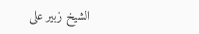الشيخ زبير على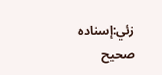زئي:إسناده صحيح